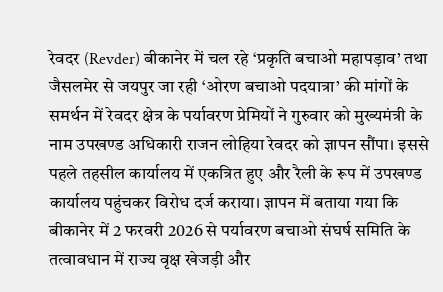रेवदर (Revder) बीकानेर में चल रहे ‘प्रकृति बचाओ महापड़ाव’ तथा जैसलमेर से जयपुर जा रही ‘ओरण बचाओ पदयात्रा’ की मांगों के समर्थन में रेवदर क्षेत्र के पर्यावरण प्रेमियों ने गुरुवार को मुख्यमंत्री के नाम उपखण्ड अधिकारी राजन लोहिया रेवदर को ज्ञापन सौंपा। इससे पहले तहसील कार्यालय में एकत्रित हुए और रैली के रूप में उपखण्ड कार्यालय पहुंचकर विरोध दर्ज कराया। ज्ञापन में बताया गया कि बीकानेर में 2 फरवरी 2026 से पर्यावरण बचाओ संघर्ष समिति के तत्वावधान में राज्य वृक्ष खेजड़ी और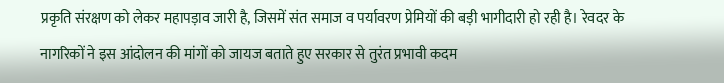प्रकृति संरक्षण को लेकर महापड़ाव जारी है, जिसमें संत समाज व पर्यावरण प्रेमियों की बड़ी भागीदारी हो रही है। रेवदर के नागरिकों ने इस आंदोलन की मांगों को जायज बताते हुए सरकार से तुरंत प्रभावी कदम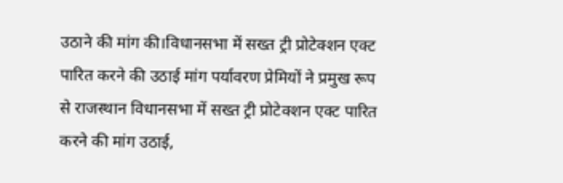उठाने की मांग की।विधानसभा में सख्त ट्री प्रोटेक्शन एक्ट पारित करने की उठाई मांग पर्यावरण प्रेमियों ने प्रमुख रूप से राजस्थान विधानसभा में सख्त ट्री प्रोटेक्शन एक्ट पारित करने की मांग उठाई,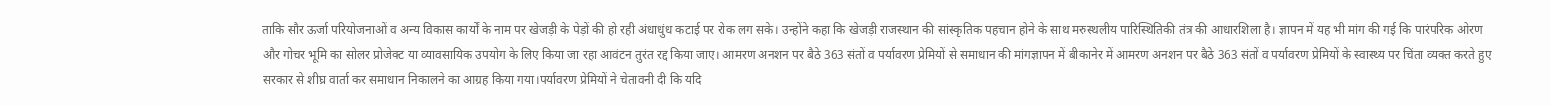ताकि सौर ऊर्जा परियोजनाओं व अन्य विकास कार्यों के नाम पर खेजड़ी के पेड़ों की हो रही अंधाधुंध कटाई पर रोक लग सके। उन्होंने कहा कि खेजड़ी राजस्थान की सांस्कृतिक पहचान होने के साथ मरुस्थलीय पारिस्थितिकी तंत्र की आधारशिला है। ज्ञापन में यह भी मांग की गई कि पारंपरिक ओरण और गोचर भूमि का सोलर प्रोजेक्ट या व्यावसायिक उपयोग के लिए किया जा रहा आवंटन तुरंत रद्द किया जाए। आमरण अनशन पर बैठे 363 संतों व पर्यावरण प्रेमियों से समाधान की मांगज्ञापन में बीकानेर में आमरण अनशन पर बैठे 363 संतों व पर्यावरण प्रेमियों के स्वास्थ्य पर चिंता व्यक्त करते हुए सरकार से शीघ्र वार्ता कर समाधान निकालने का आग्रह किया गया।पर्यावरण प्रेमियों ने चेतावनी दी कि यदि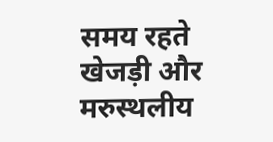समय रहते खेजड़ी और मरुस्थलीय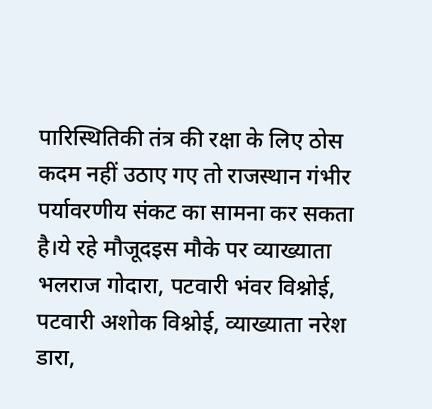पारिस्थितिकी तंत्र की रक्षा के लिए ठोस कदम नहीं उठाए गए तो राजस्थान गंभीर पर्यावरणीय संकट का सामना कर सकता है।ये रहे मौजूदइस मौके पर व्याख्याता भलराज गोदारा, पटवारी भंवर विश्नोई, पटवारी अशोक विश्नोई, व्याख्याता नरेश डारा,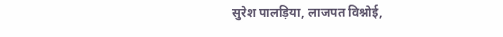सुरेश पालड़िया, लाजपत विश्नोई,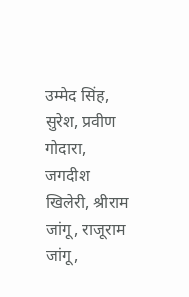उम्मेद सिंह, सुरेश, प्रवीण गोदारा, जगदीश खिलेरी, श्रीराम जांगू, राजूराम जांगू,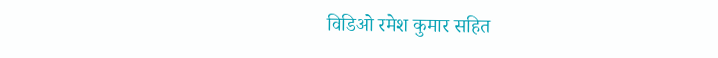विडिओ रमेश कुमार सहित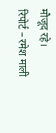मौजूद रहे।
रिपोर्ट – रमेश माली